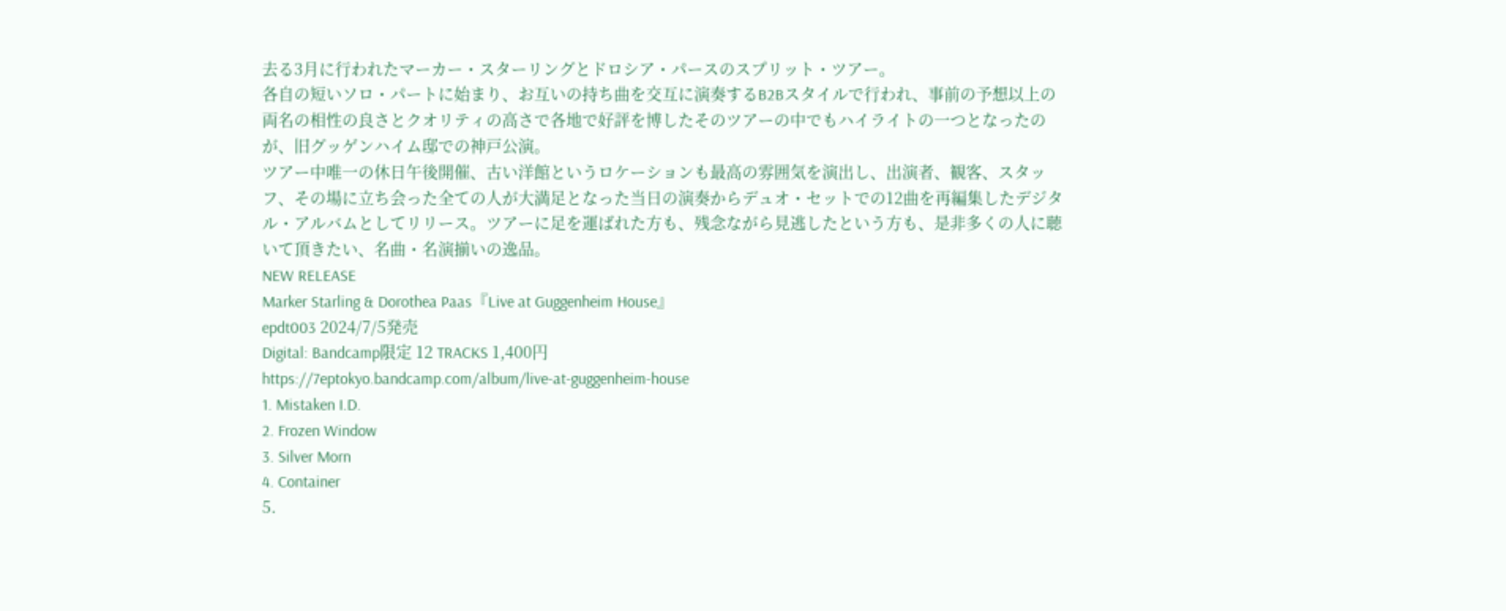去る3月に行われたマーカー・スターリングとドロシア・パースのスプリット・ツアー。
各自の短いソロ・パートに始まり、お互いの持ち曲を交互に演奏するB2Bスタイルで行われ、事前の予想以上の両名の相性の良さとクオリティの高さで各地で好評を博したそのツアーの中でもハイライトの一つとなったのが、旧グッゲンハイム邸での神戸公演。
ツアー中唯一の休日午後開催、古い洋館というロケーションも最高の雰囲気を演出し、出演者、観客、スタッフ、その場に立ち会った全ての人が大満足となった当日の演奏からデュオ・セットでの12曲を再編集したデジタル・アルバムとしてリリース。ツアーに足を運ばれた方も、残念ながら見逃したという方も、是非多くの人に聴いて頂きたい、名曲・名演揃いの逸品。
NEW RELEASE
Marker Starling & Dorothea Paas『Live at Guggenheim House』
epdt003 2024/7/5発売
Digital: Bandcamp限定 12 TRACKS 1,400円
https://7eptokyo.bandcamp.com/album/live-at-guggenheim-house
1. Mistaken I.D.
2. Frozen Window
3. Silver Morn
4. Container
5.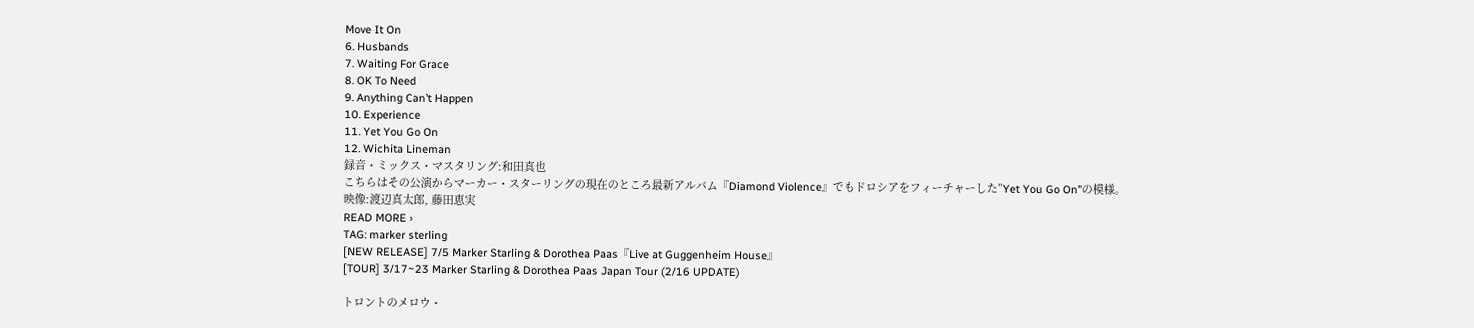Move It On
6. Husbands
7. Waiting For Grace
8. OK To Need
9. Anything Can’t Happen
10. Experience
11. Yet You Go On
12. Wichita Lineman
録音・ミックス・マスタリング:和田真也
こちらはその公演からマーカー・スターリングの現在のところ最新アルバム『Diamond Violence』でもドロシアをフィーチャーした”Yet You Go On”の模様。
映像:渡辺真太郎, 藤田恵実
READ MORE ›
TAG: marker sterling
[NEW RELEASE] 7/5 Marker Starling & Dorothea Paas『Live at Guggenheim House』
[TOUR] 3/17~23 Marker Starling & Dorothea Paas Japan Tour (2/16 UPDATE)

トロントのメロウ・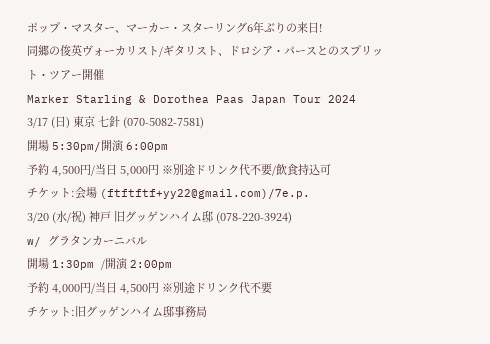ポップ・マスター、マーカー・スターリング6年ぶりの来日!
同郷の俊英ヴォーカリスト/ギタリスト、ドロシア・パースとのスプリット・ツアー開催
Marker Starling & Dorothea Paas Japan Tour 2024
3/17 (日) 東京 七針 (070-5082-7581)
開場 5:30pm/開演 6:00pm
予約 4,500円/当日 5,000円 ※別途ドリンク代不要/飲食持込可
チケット:会場 (ftftftf+yy22@gmail.com)/7e.p.
3/20 (水/祝) 神戸 旧グッゲンハイム邸 (078-220-3924)
w/ グラタンカーニバル
開場 1:30pm /開演 2:00pm
予約 4,000円/当日 4,500円 ※別途ドリンク代不要
チケット:旧グッゲンハイム邸事務局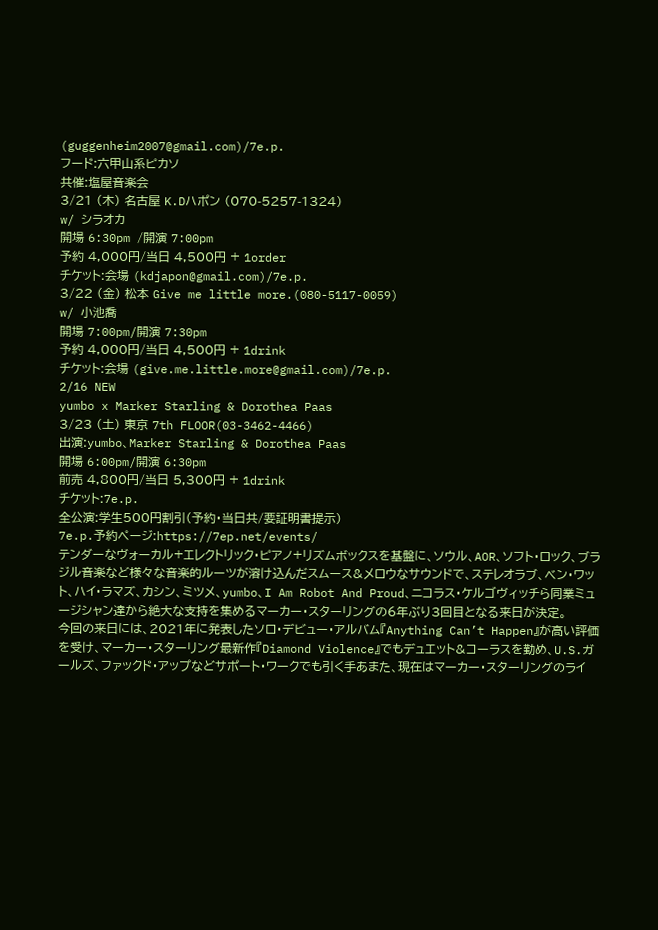(guggenheim2007@gmail.com)/7e.p.
フード:六甲山系ピカソ
共催:塩屋音楽会
3/21 (木) 名古屋 K.Dハポン (070-5257-1324)
w/ シラオカ
開場 6:30pm /開演 7:00pm
予約 4,000円/当日 4,500円 + 1order
チケット:会場 (kdjapon@gmail.com)/7e.p.
3/22 (金) 松本 Give me little more.(080-5117-0059)
w/ 小池喬
開場 7:00pm/開演 7:30pm
予約 4,000円/当日 4,500円 + 1drink
チケット:会場 (give.me.little.more@gmail.com)/7e.p.
2/16 NEW
yumbo x Marker Starling & Dorothea Paas
3/23 (土) 東京 7th FLOOR(03-3462-4466)
出演:yumbo、Marker Starling & Dorothea Paas
開場 6:00pm/開演 6:30pm
前売 4,800円/当日 5,300円 + 1drink
チケット:7e.p.
全公演:学生500円割引(予約・当日共/要証明書提示)
7e.p.予約ページ:https://7ep.net/events/
テンダーなヴォーカル+エレクトリック・ピアノ+リズムボックスを基盤に、ソウル、AOR、ソフト・ロック、ブラジル音楽など様々な音楽的ルーツが溶け込んだスムース&メロウなサウンドで、ステレオラブ、ベン・ワット、ハイ・ラマズ、カシン、ミツメ、yumbo、I Am Robot And Proud、ニコラス・ケルゴヴィッチら同業ミュージシャン達から絶大な支持を集めるマーカー・スターリングの6年ぶり3回目となる来日が決定。
今回の来日には、2021年に発表したソロ・デビュー・アルバム『Anything Can’t Happen』が高い評価を受け、マーカー・スターリング最新作『Diamond Violence』でもデュエット&コーラスを勤め、U.S.ガールズ、ファックド・アップなどサポート・ワークでも引く手あまた、現在はマーカー・スターリングのライ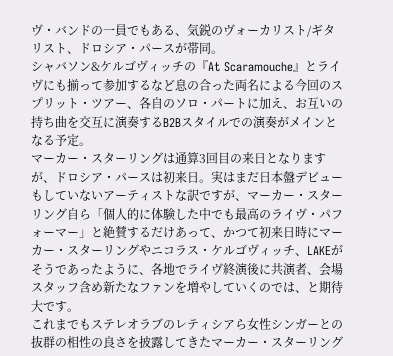ヴ・バンドの一員でもある、気鋭のヴォーカリスト/ギタリスト、ドロシア・パースが帯同。
シャバソン&ケルゴヴィッチの『At Scaramouche』とライヴにも揃って参加するなど息の合った両名による今回のスプリット・ツアー、各自のソロ・パートに加え、お互いの持ち曲を交互に演奏するB2Bスタイルでの演奏がメインとなる予定。
マーカー・スターリングは通算3回目の来日となりますが、ドロシア・パースは初来日。実はまだ日本盤デビューもしていないアーティストな訳ですが、マーカー・スターリング自ら「個人的に体験した中でも最高のライヴ・パフォーマー」と絶賛するだけあって、かつて初来日時にマーカー・スターリングやニコラス・ケルゴヴィッチ、LAKEがそうであったように、各地でライヴ終演後に共演者、会場スタッフ含め新たなファンを増やしていくのでは、と期待大です。
これまでもステレオラブのレティシアら女性シンガーとの抜群の相性の良さを披露してきたマーカー・スターリング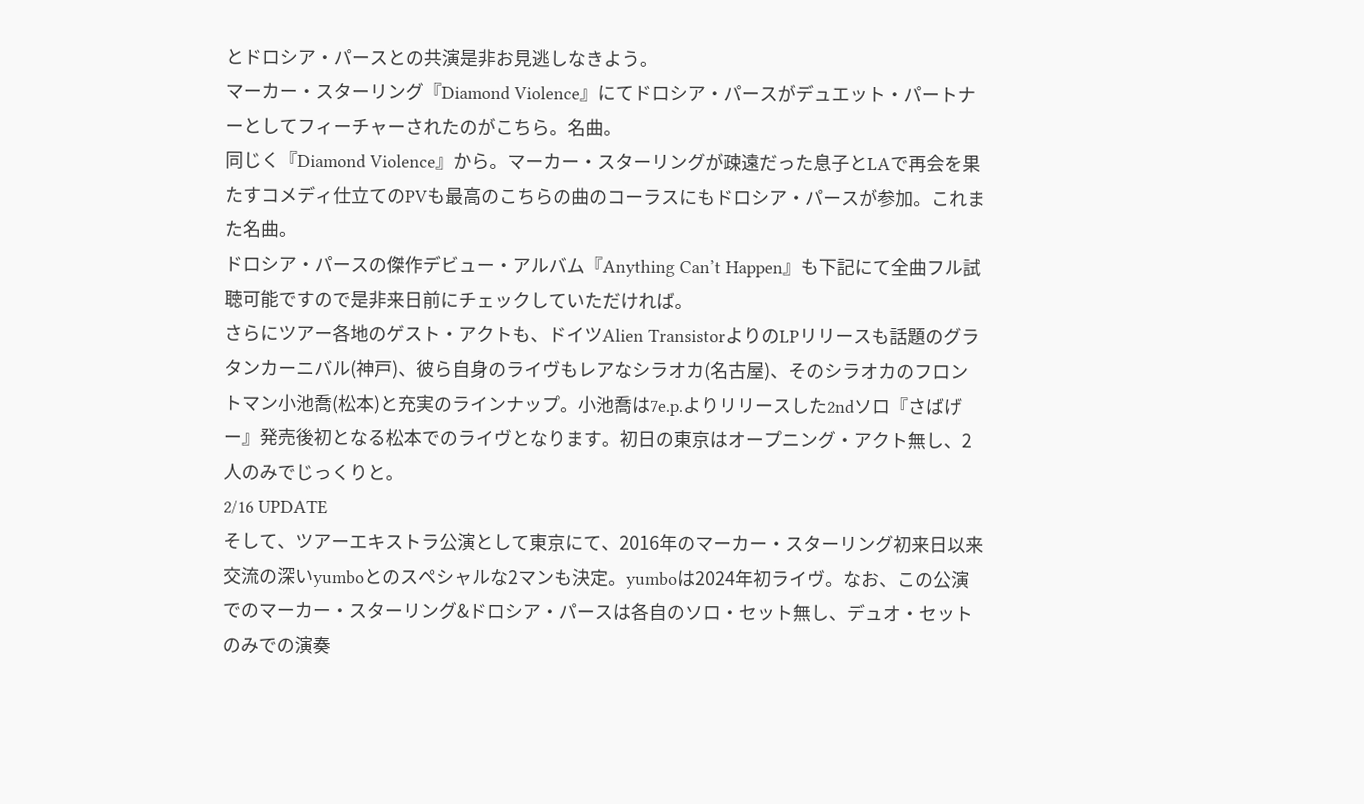とドロシア・パースとの共演是非お見逃しなきよう。
マーカー・スターリング『Diamond Violence』にてドロシア・パースがデュエット・パートナーとしてフィーチャーされたのがこちら。名曲。
同じく『Diamond Violence』から。マーカー・スターリングが疎遠だった息子とLAで再会を果たすコメディ仕立てのPVも最高のこちらの曲のコーラスにもドロシア・パースが参加。これまた名曲。
ドロシア・パースの傑作デビュー・アルバム『Anything Can’t Happen』も下記にて全曲フル試聴可能ですので是非来日前にチェックしていただければ。
さらにツアー各地のゲスト・アクトも、ドイツAlien TransistorよりのLPリリースも話題のグラタンカーニバル(神戸)、彼ら自身のライヴもレアなシラオカ(名古屋)、そのシラオカのフロントマン小池喬(松本)と充実のラインナップ。小池喬は7e.p.よりリリースした2ndソロ『さばげー』発売後初となる松本でのライヴとなります。初日の東京はオープニング・アクト無し、2人のみでじっくりと。
2/16 UPDATE
そして、ツアーエキストラ公演として東京にて、2016年のマーカー・スターリング初来日以来交流の深いyumboとのスペシャルな2マンも決定。yumboは2024年初ライヴ。なお、この公演でのマーカー・スターリング&ドロシア・パースは各自のソロ・セット無し、デュオ・セットのみでの演奏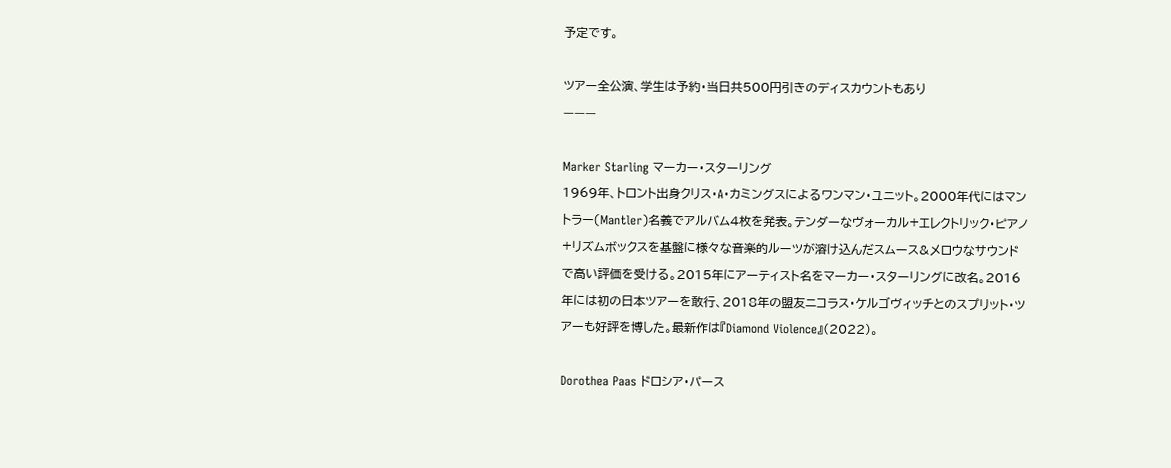予定です。

ツアー全公演、学生は予約・当日共500円引きのディスカウントもあり
———

Marker Starling マーカー・スターリング
1969年、トロント出身クリス・A・カミングスによるワンマン・ユニット。2000年代にはマントラー(Mantler)名義でアルバム4枚を発表。テンダーなヴォーカル+エレクトリック・ピアノ+リズムボックスを基盤に様々な音楽的ルーツが溶け込んだスムース&メロウなサウンドで高い評価を受ける。2015年にアーティスト名をマーカー・スターリングに改名。2016年には初の日本ツアーを敢行、2018年の盟友ニコラス・ケルゴヴィッチとのスプリット・ツアーも好評を博した。最新作は『Diamond Violence』(2022)。

Dorothea Paas ドロシア・パース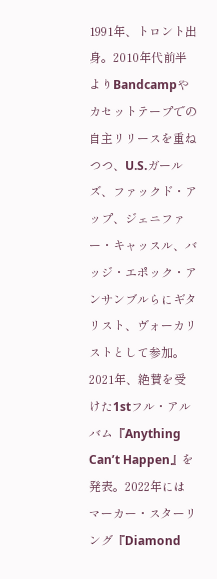1991年、トロント出身。2010年代前半よりBandcampやカセットテープでの自主リリースを重ねつつ、U.S.ガールズ、ファックド・アップ、ジェニファー・キャッスル、バッジ・エポック・アンサンブルらにギタリスト、ヴォーカリストとして参加。2021年、絶賛を受けた1stフル・アルバム『Anything Can’t Happen』を発表。2022年にはマーカー・スターリング『Diamond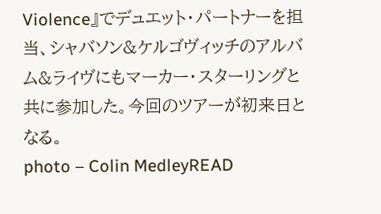Violence』でデュエット・パートナーを担当、シャバソン&ケルゴヴィッチのアルバム&ライヴにもマーカー・スターリングと共に参加した。今回のツアーが初来日となる。
photo – Colin MedleyREAD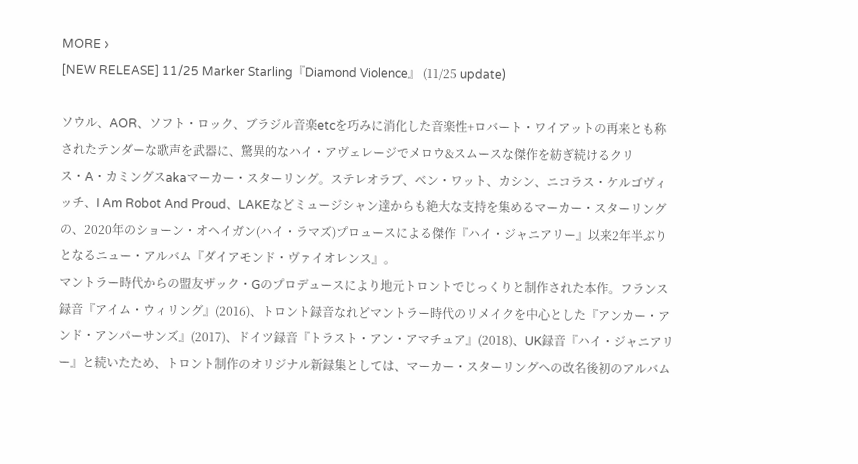MORE ›
[NEW RELEASE] 11/25 Marker Starling『Diamond Violence』 (11/25 update)

ソウル、AOR、ソフト・ロック、ブラジル音楽etcを巧みに消化した音楽性+ロバート・ワイアットの再来とも称されたテンダーな歌声を武器に、驚異的なハイ・アヴェレージでメロウ&スムースな傑作を紡ぎ続けるクリス・A・カミングスakaマーカー・スターリング。ステレオラブ、ベン・ワット、カシン、ニコラス・ケルゴヴィッチ、I Am Robot And Proud、LAKEなどミュージシャン達からも絶大な支持を集めるマーカー・スターリングの、2020年のショーン・オヘイガン(ハイ・ラマズ)プロュースによる傑作『ハイ・ジャニアリー』以来2年半ぶりとなるニュー・アルバム『ダイアモンド・ヴァイオレンス』。
マントラー時代からの盟友ザック・Gのプロデュースにより地元トロントでじっくりと制作された本作。フランス録音『アイム・ウィリング』(2016)、トロント録音なれどマントラー時代のリメイクを中心とした『アンカー・アンド・アンパーサンズ』(2017)、ドイツ録音『トラスト・アン・アマチュア』(2018)、UK録音『ハイ・ジャニアリー』と続いたため、トロント制作のオリジナル新録集としては、マーカー・スターリングへの改名後初のアルバム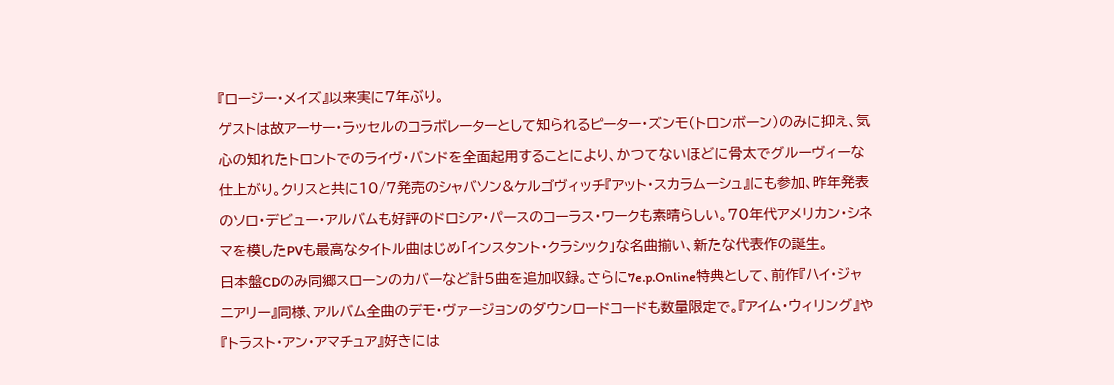『ロージー・メイズ』以来実に7年ぶり。
ゲストは故アーサー・ラッセルのコラボレーターとして知られるピーター・ズンモ(トロンボーン)のみに抑え、気心の知れたトロントでのライヴ・バンドを全面起用することにより、かつてないほどに骨太でグルーヴィーな仕上がり。クリスと共に10/7発売のシャバソン&ケルゴヴィッチ『アット・スカラムーシュ』にも参加、昨年発表のソロ・デビュー・アルバムも好評のドロシア・パースのコーラス・ワークも素晴らしい。70年代アメリカン・シネマを模したPVも最高なタイトル曲はじめ「インスタント・クラシック」な名曲揃い、新たな代表作の誕生。
日本盤CDのみ同郷スローンのカバーなど計5曲を追加収録。さらに7e.p.Online特典として、前作『ハイ・ジャニアリー』同様、アルバム全曲のデモ・ヴァージョンのダウンロードコードも数量限定で。『アイム・ウィリング』や『トラスト・アン・アマチュア』好きには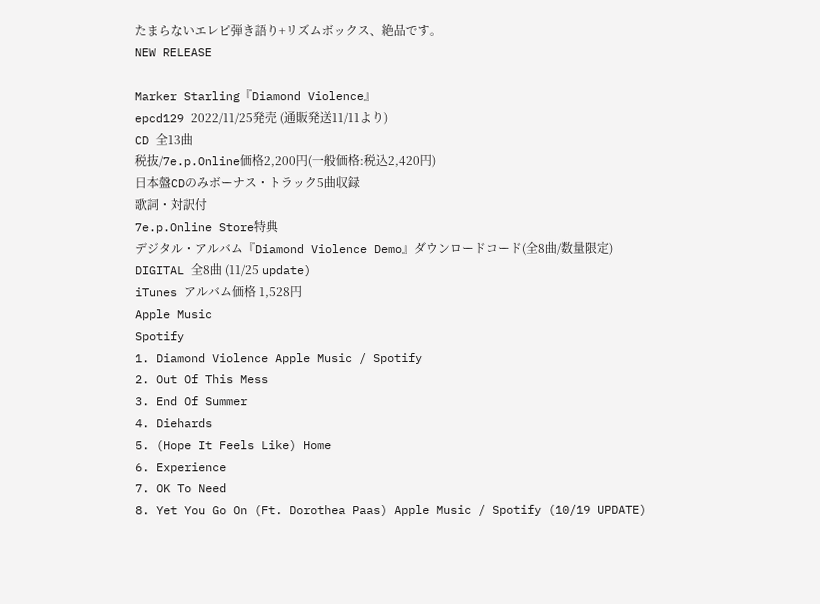たまらないエレピ弾き語り+リズムボックス、絶品です。
NEW RELEASE

Marker Starling『Diamond Violence』
epcd129 2022/11/25発売 (通販発送11/11より)
CD 全13曲
税抜/7e.p.Online価格2,200円(一般価格:税込2,420円)
日本盤CDのみボーナス・トラック5曲収録
歌詞・対訳付
7e.p.Online Store特典
デジタル・アルバム『Diamond Violence Demo』ダウンロードコード(全8曲/数量限定)
DIGITAL 全8曲 (11/25 update)
iTunes アルバム価格 1,528円
Apple Music
Spotify
1. Diamond Violence Apple Music / Spotify
2. Out Of This Mess
3. End Of Summer
4. Diehards
5. (Hope It Feels Like) Home
6. Experience
7. OK To Need
8. Yet You Go On (Ft. Dorothea Paas) Apple Music / Spotify (10/19 UPDATE)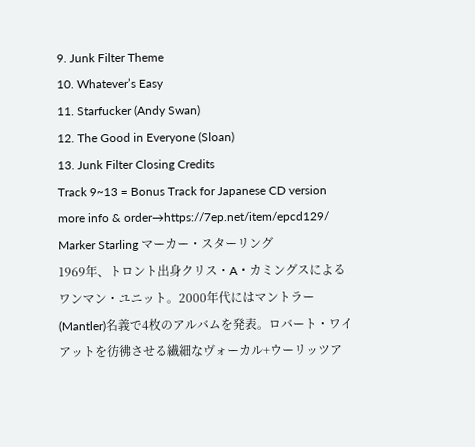9. Junk Filter Theme
10. Whatever’s Easy
11. Starfucker (Andy Swan)
12. The Good in Everyone (Sloan)
13. Junk Filter Closing Credits
Track 9~13 = Bonus Track for Japanese CD version
more info & order→https://7ep.net/item/epcd129/
Marker Starling マーカー・スターリング
1969年、トロント出身クリス・A・カミングスによるワンマン・ユニット。2000年代にはマントラー(Mantler)名義で4枚のアルバムを発表。ロバート・ワイアットを彷彿させる繊細なヴォーカル+ウーリッツア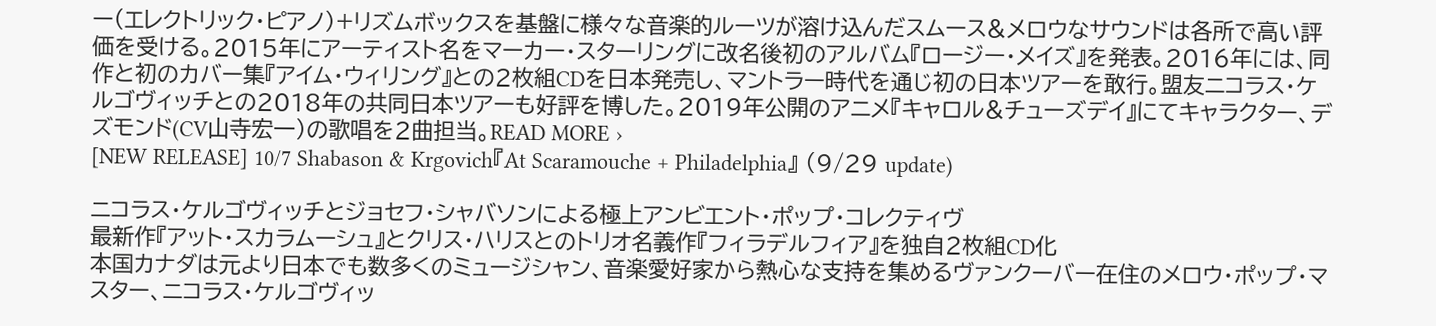ー(エレクトリック・ピアノ)+リズムボックスを基盤に様々な音楽的ルーツが溶け込んだスムース&メロウなサウンドは各所で高い評価を受ける。2015年にアーティスト名をマーカー・スターリングに改名後初のアルバム『ロージー・メイズ』を発表。2016年には、同作と初のカバー集『アイム・ウィリング』との2枚組CDを日本発売し、マントラー時代を通じ初の日本ツアーを敢行。盟友ニコラス・ケルゴヴィッチとの2018年の共同日本ツアーも好評を博した。2019年公開のアニメ『キャロル&チューズデイ』にてキャラクター、デズモンド(CV山寺宏一)の歌唱を2曲担当。READ MORE ›
[NEW RELEASE] 10/7 Shabason & Krgovich『At Scaramouche + Philadelphia』 (9/29 update)

ニコラス・ケルゴヴィッチとジョセフ・シャバソンによる極上アンビエント・ポップ・コレクティヴ
最新作『アット・スカラムーシュ』とクリス・ハリスとのトリオ名義作『フィラデルフィア』を独自2枚組CD化
本国カナダは元より日本でも数多くのミュージシャン、音楽愛好家から熱心な支持を集めるヴァンクーバー在住のメロウ・ポップ・マスター、ニコラス・ケルゴヴィッ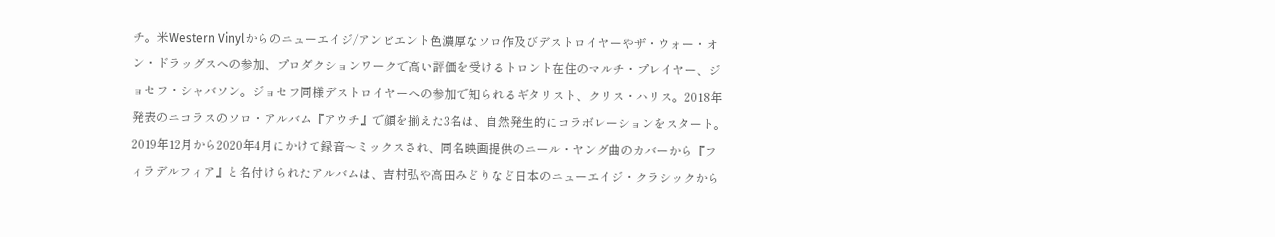チ。米Western Vinylからのニューエイジ/アンビエント色濃厚なソロ作及びデストロイヤーやザ・ウォー・オン・ドラッグスへの参加、プロダクションワークで高い評価を受けるトロント在住のマルチ・プレイヤー、ジョセフ・シャバソン。ジョセフ同様デストロイヤーへの参加で知られるギタリスト、クリス・ハリス。2018年発表のニコラスのソロ・アルバム『アウチ』で顔を揃えた3名は、自然発生的にコラボレーションをスタート。2019年12月から2020年4月にかけて録音〜ミックスされ、同名映画提供のニール・ヤング曲のカバーから『フィラデルフィア』と名付けられたアルバムは、吉村弘や高田みどりなど日本のニューエイジ・クラシックから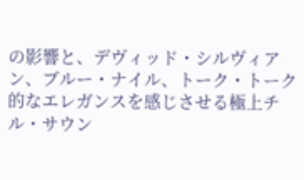の影響と、デヴィッド・シルヴィアン、ブルー・ナイル、トーク・トーク的なエレガンスを感じさせる極上チル・サウン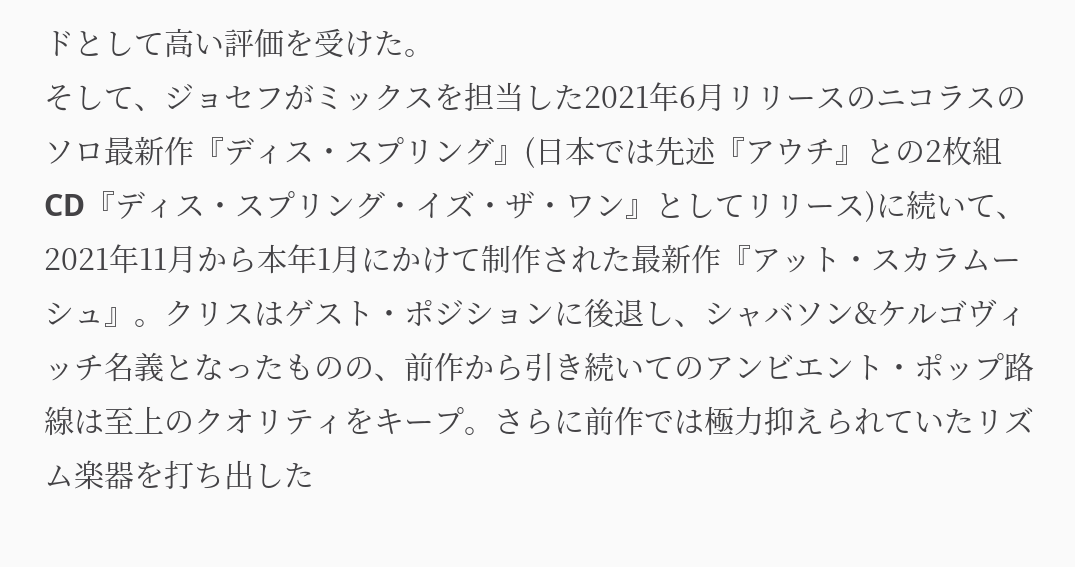ドとして高い評価を受けた。
そして、ジョセフがミックスを担当した2021年6月リリースのニコラスのソロ最新作『ディス・スプリング』(日本では先述『アウチ』との2枚組CD『ディス・スプリング・イズ・ザ・ワン』としてリリース)に続いて、2021年11月から本年1月にかけて制作された最新作『アット・スカラムーシュ』。クリスはゲスト・ポジションに後退し、シャバソン&ケルゴヴィッチ名義となったものの、前作から引き続いてのアンビエント・ポップ路線は至上のクオリティをキープ。さらに前作では極力抑えられていたリズム楽器を打ち出した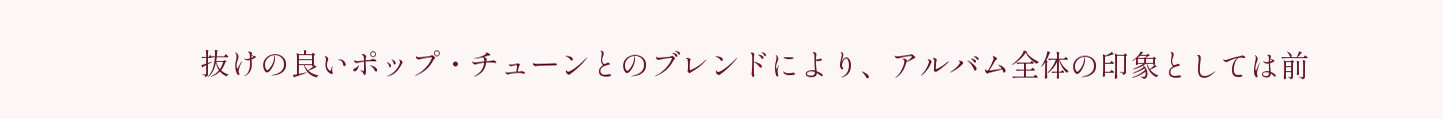抜けの良いポップ・チューンとのブレンドにより、アルバム全体の印象としては前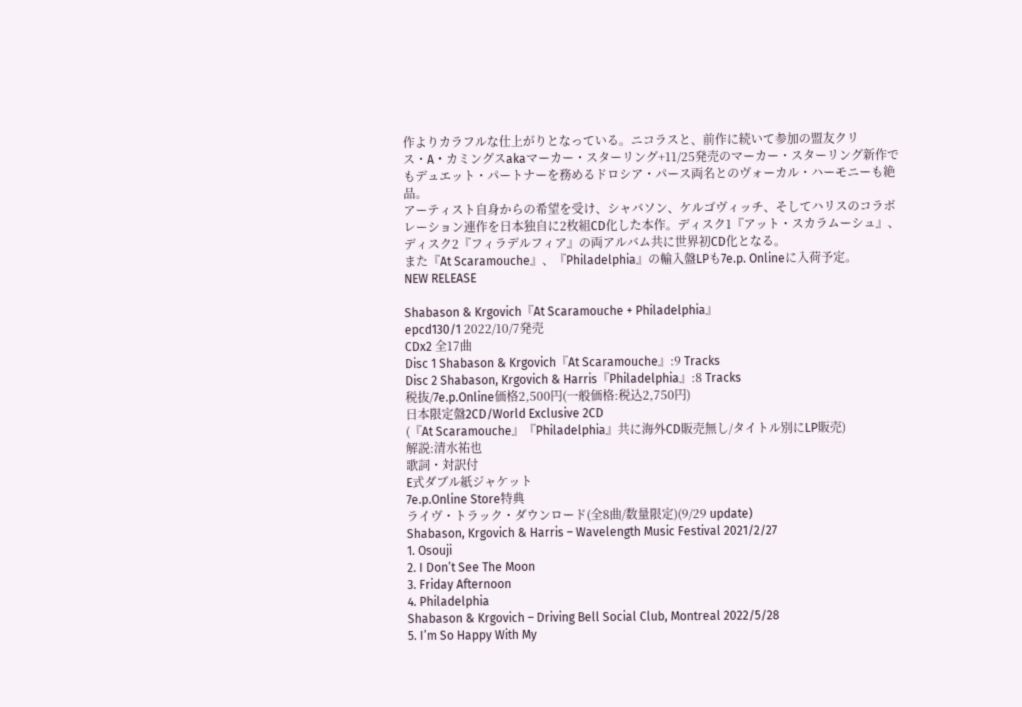作よりカラフルな仕上がりとなっている。ニコラスと、前作に続いて参加の盟友クリス・A・カミングスakaマーカー・スターリング+11/25発売のマーカー・スターリング新作でもデュエット・パートナーを務めるドロシア・パース両名とのヴォーカル・ハーモニーも絶品。
アーティスト自身からの希望を受け、シャバソン、ケルゴヴィッチ、そしてハリスのコラボレーション連作を日本独自に2枚組CD化した本作。ディスク1『アット・スカラムーシュ』、ディスク2『フィラデルフィア』の両アルバム共に世界初CD化となる。
また『At Scaramouche』、『Philadelphia』の輸入盤LPも7e.p. Onlineに入荷予定。
NEW RELEASE

Shabason & Krgovich『At Scaramouche + Philadelphia』
epcd130/1 2022/10/7発売
CDx2 全17曲
Disc 1 Shabason & Krgovich『At Scaramouche』:9 Tracks
Disc 2 Shabason, Krgovich & Harris『Philadelphia』:8 Tracks
税抜/7e.p.Online価格2,500円(一般価格:税込2,750円)
日本限定盤2CD/World Exclusive 2CD
(『At Scaramouche』『Philadelphia』共に海外CD販売無し/タイトル別にLP販売)
解説:清水祐也
歌詞・対訳付
E式ダブル紙ジャケット
7e.p.Online Store特典
ライヴ・トラック・ダウンロード(全8曲/数量限定)(9/29 update)
Shabason, Krgovich & Harris – Wavelength Music Festival 2021/2/27
1. Osouji
2. I Don’t See The Moon
3. Friday Afternoon
4. Philadelphia
Shabason & Krgovich – Driving Bell Social Club, Montreal 2022/5/28
5. I’m So Happy With My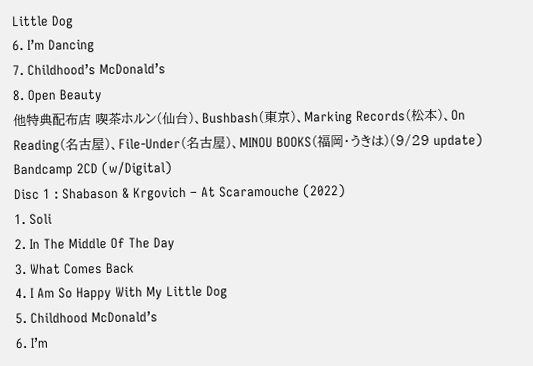Little Dog
6. I’m Dancing
7. Childhood’s McDonald’s
8. Open Beauty
他特典配布店 喫茶ホルン(仙台)、Bushbash(東京)、Marking Records(松本)、On Reading(名古屋)、File-Under(名古屋)、MINOU BOOKS(福岡・うきは)(9/29 update)
Bandcamp 2CD (w/Digital)
Disc 1 : Shabason & Krgovich – At Scaramouche (2022)
1. Soli
2. In The Middle Of The Day
3. What Comes Back
4. I Am So Happy With My Little Dog
5. Childhood McDonald’s
6. I’m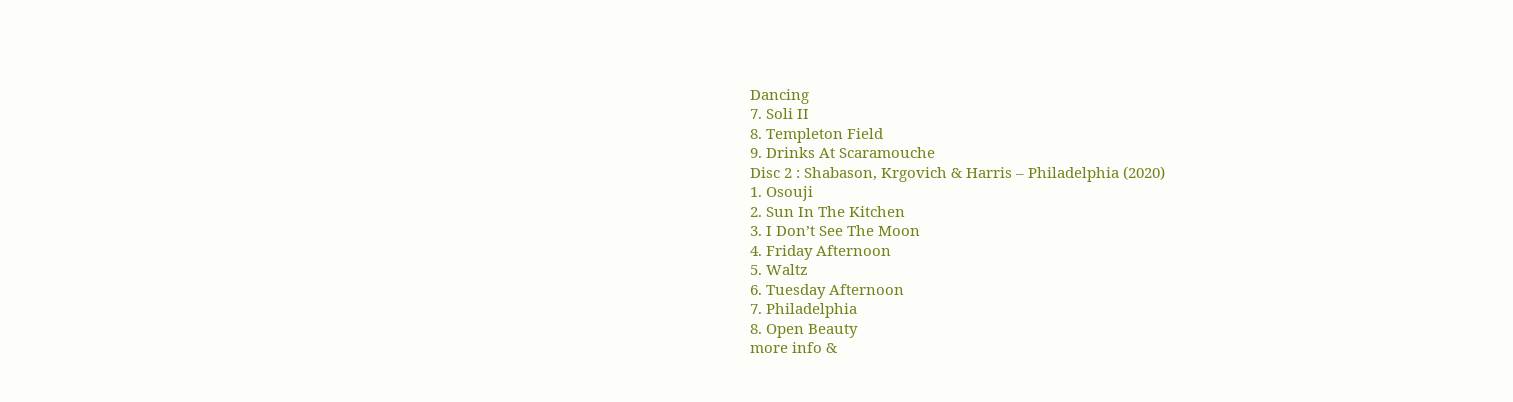Dancing
7. Soli II
8. Templeton Field
9. Drinks At Scaramouche
Disc 2 : Shabason, Krgovich & Harris – Philadelphia (2020)
1. Osouji
2. Sun In The Kitchen
3. I Don’t See The Moon
4. Friday Afternoon
5. Waltz
6. Tuesday Afternoon
7. Philadelphia
8. Open Beauty
more info &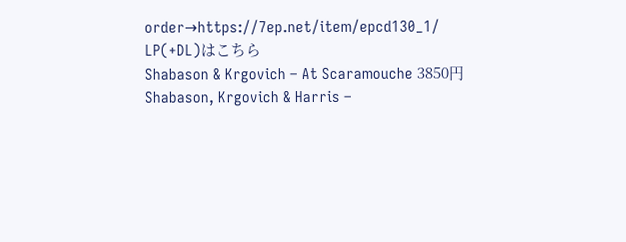order→https://7ep.net/item/epcd130_1/
LP(+DL)はこちら
Shabason & Krgovich – At Scaramouche 3850円
Shabason, Krgovich & Harris –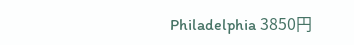Philadelphia 3850円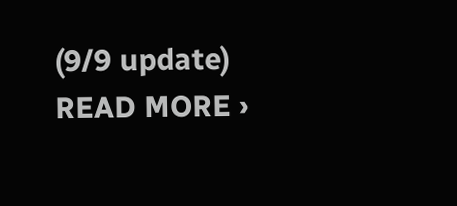(9/9 update)
READ MORE ›